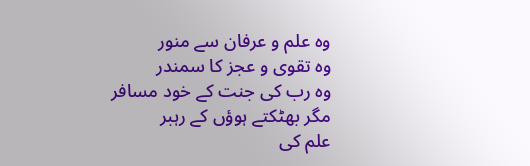وہ علم و عرفان سے منور
وہ تقوی و عجز کا سمندر
وہ رب کی جنت کے خود مسافر
مگر بھٹکتے ہوؤں کے رہبر
علم کی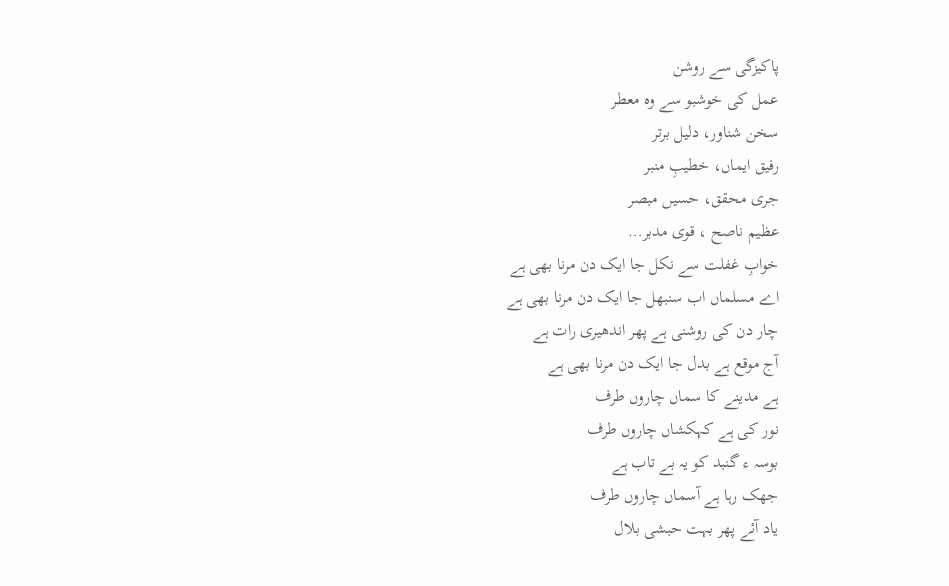پاکیزگی سے روشن
عمل کی خوشبو سے وہ معطر
سخن شناور، دلیل برتر
رفیق ایماں، خطیبِ منبر
جری محقق، حسیں مبصر
عظیم ناصح ، قوی مدبر…
خوابِ غفلت سے نکل جا ایک دن مرنا بھی ہے
اے مسلماں اب سنبھل جا ایک دن مرنا بھی ہے
چار دن کی روشنی ہے پھر اندھیری رات ہے
آج موقع ہے بدل جا ایک دن مرنا بھی ہے
ہے مدینے کا سماں چاروں طرف
نور کی ہے کہکشاں چاروں طرف
بوسہ ء گنبد کو یہ بے تاب ہے
جھک رہا ہے آسماں چاروں طرف
یاد آئے پھر بہت حبشی بلال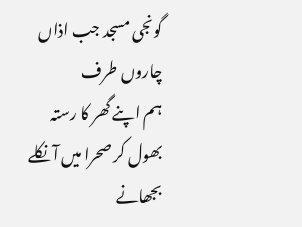گونجی مسجد جب اذاں چاروں طرف
ہم اپنے گھر کا رستہ بھول کر صحرا میں آ نکلے
بجھانے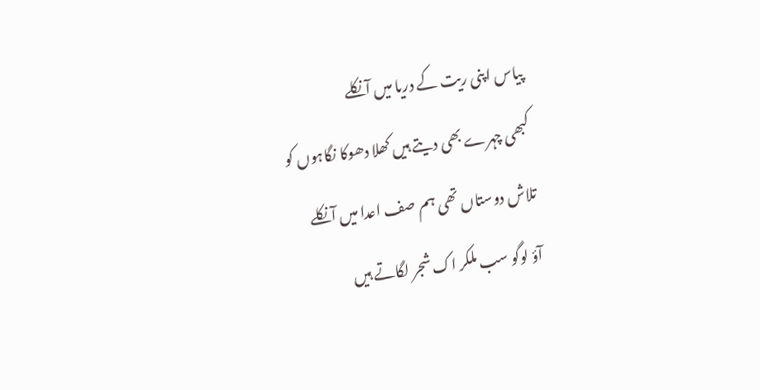پیاس اپنی ریت کے دریا میں آنکلے
کبھی چہرے بھی دیتے ہیں کھلا دھوکا نگاہوں کو
تلاش دوستاں تھی ہم صف اعدا میں آنکلے
آؤ لوگو سب ملکر اک شجر لگاتے ہیں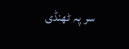سر پہ ٹھنڈی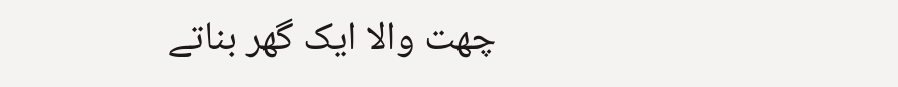چھت والا ایک گھر بناتے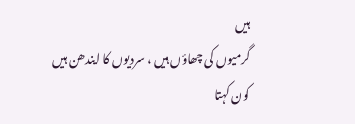ہیں
گرمیوں کی چھاؤں ہیں ، سردیوں کا ایندھن ہیں
کون کہتا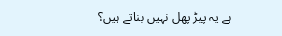ہے یہ پیڑ پھل نہیں بناتے ہیں؟